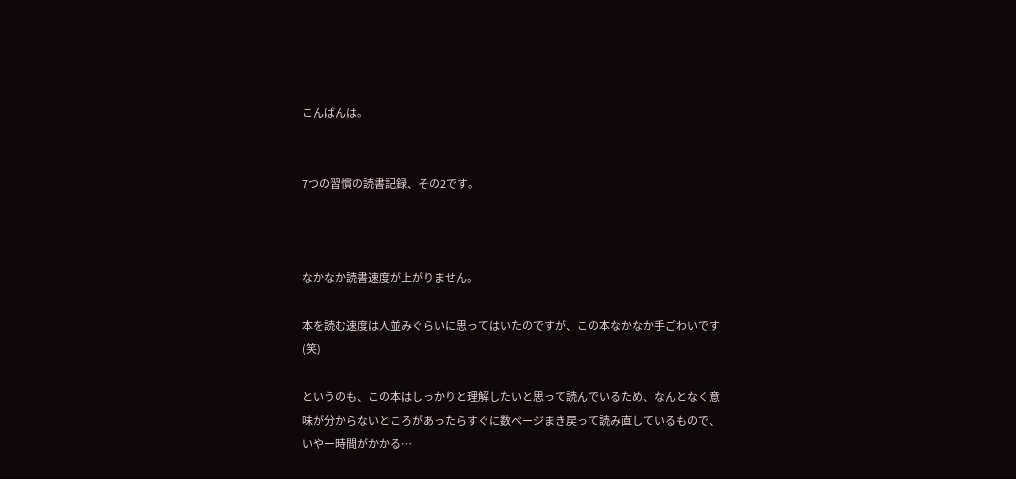こんばんは。


7つの習慣の読書記録、その2です。



なかなか読書速度が上がりません。

本を読む速度は人並みぐらいに思ってはいたのですが、この本なかなか手ごわいです(笑)

というのも、この本はしっかりと理解したいと思って読んでいるため、なんとなく意味が分からないところがあったらすぐに数ページまき戻って読み直しているもので、いやー時間がかかる…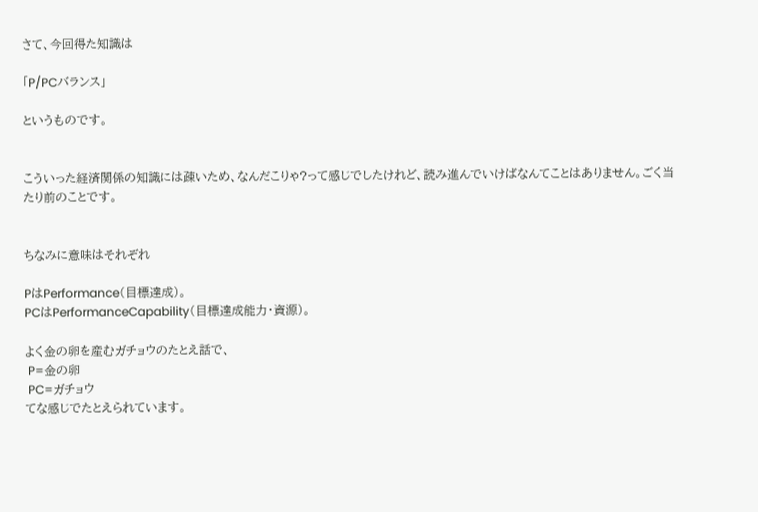さて、今回得た知識は

「P/PCバランス」

というものです。


こういった経済関係の知識には疎いため、なんだこりゃ?って感じでしたけれど、読み進んでいけばなんてことはありません。ごく当たり前のことです。


ちなみに意味はそれぞれ

PはPerformance(目標達成)。
PCはPerformanceCapability(目標達成能力・資源)。

よく金の卵を産むガチョウのたとえ話で、
 P=金の卵
 PC=ガチョウ
てな感じでたとえられています。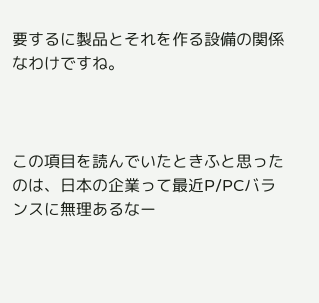要するに製品とそれを作る設備の関係なわけですね。



この項目を読んでいたときふと思ったのは、日本の企業って最近P/PCバランスに無理あるなー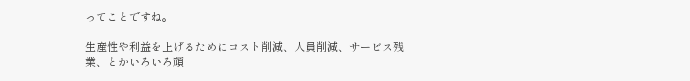ってことですね。

生産性や利益を上げるためにコスト削減、人員削減、サービス残業、とかいろいろ頑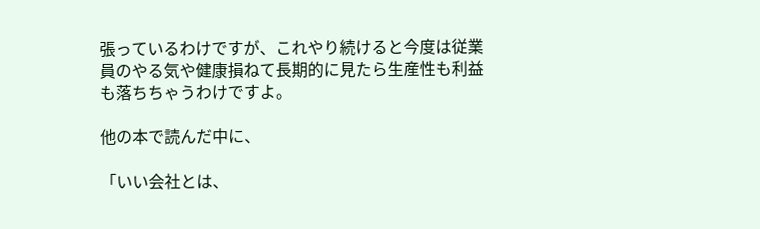張っているわけですが、これやり続けると今度は従業員のやる気や健康損ねて長期的に見たら生産性も利益も落ちちゃうわけですよ。

他の本で読んだ中に、

「いい会社とは、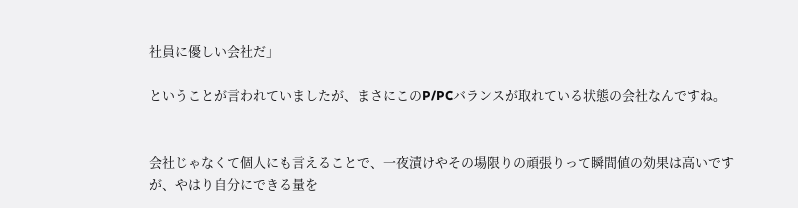社員に優しい会社だ」

ということが言われていましたが、まさにこのP/PCバランスが取れている状態の会社なんですね。


会社じゃなくて個人にも言えることで、一夜漬けやその場限りの頑張りって瞬間値の効果は高いですが、やはり自分にできる量を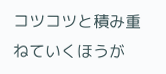コツコツと積み重ねていくほうが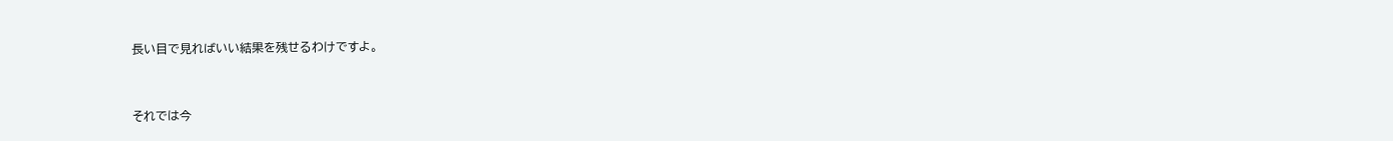長い目で見ればいい結果を残せるわけですよ。



それでは今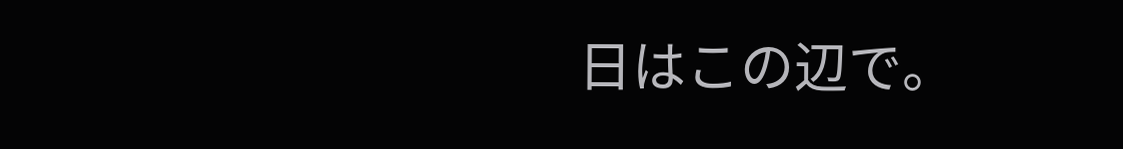日はこの辺で。